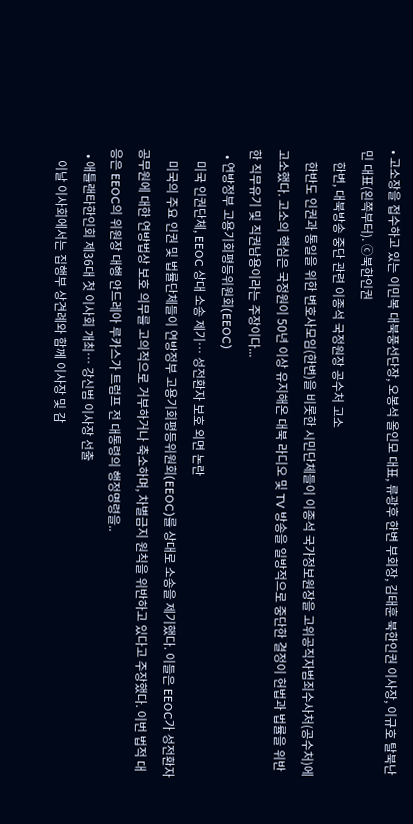• 고소장을 접수하고 있는 이민복 대북풍선단장, 오봉석 올인모 대표, 류광후 한변 부회장, 김태훈 북한인권 이사장, 이규호 탈북난민 대표(왼쪽부터). ⓒ북한인권
    한변, 대북방송 중단 관련 이종석 국정원장 공수처 고소
    한반도 인권과 통일을 위한 변호사모임(한변)을 비롯한 시민단체들이 이종석 국가정보원장을 고위공직자범죄수사처(공수처)에 고소했다. 고소의 핵심은 국정원이 50년 이상 유지해온 대북 라디오 및 TV 방송을 일방적으로 중단한 결정이 헌법과 법률을 위반한 직무유기 및 직권남용이라는 주장이다...
  • 연방정부 고용기회평등위원회(EEOC)
    미국 인권단체, EEOC 상대 소송 제기… 성전환자 보호 외면 논란
    미국의 주요 인권 및 법률단체들이 연방정부 고용기회평등위원회(EEOC)를 상대로 소송을 제기했다. 이들은 EEOC가 성전환자 공무원에 대한 연방법상 보호 의무를 고의적으로 거부하거나 축소하며, 차별금지 원칙을 위반하고 있다고 주장했다. 이번 법적 대응은 EEOC의 위원장 대행 안드레아 루카스가 트럼프 전 대통령의 행정명령을..
  • 애틀랜타한인회 제36대 첫 이사회 개최… 강신범 이사장 선출
    이날 이사회에서는 집행부 상견례와 함께 이사장 및 감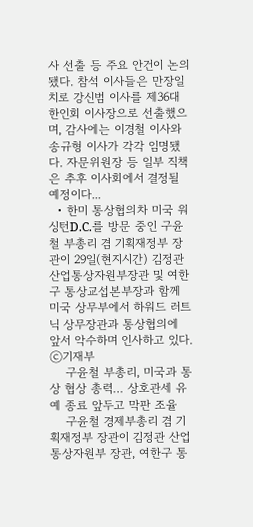사 선출 등 주요 안건이 논의됐다. 참석 이사들은 만장일치로 강신범 이사를 제36대 한인회 이사장으로 선출했으며, 감사에는 이경철 이사와 송규형 이사가 각각 임명됐다. 자문위원장 등 일부 직책은 추후 이사회에서 결정될 예정이다...
  • 한미 통상협의차 미국 워싱턴D.C.를 방문 중인 구윤철 부총리 겸 기획재정부 장관이 29일(현지시간) 김정관 산업통상자원부장관 및 여한구 통상교섭본부장과 함께 미국 상무부에서 하워드 러트닉 상무장관과 통상협의에 앞서 악수하며 인사하고 있다. ⓒ기재부
    구윤철 부총리, 미국과 통상 협상 총력… 상호관세 유예 종료 앞두고 막판 조율
    구윤철 경제부총리 겸 기획재정부 장관이 김정관 산업통상자원부 장관, 여한구 통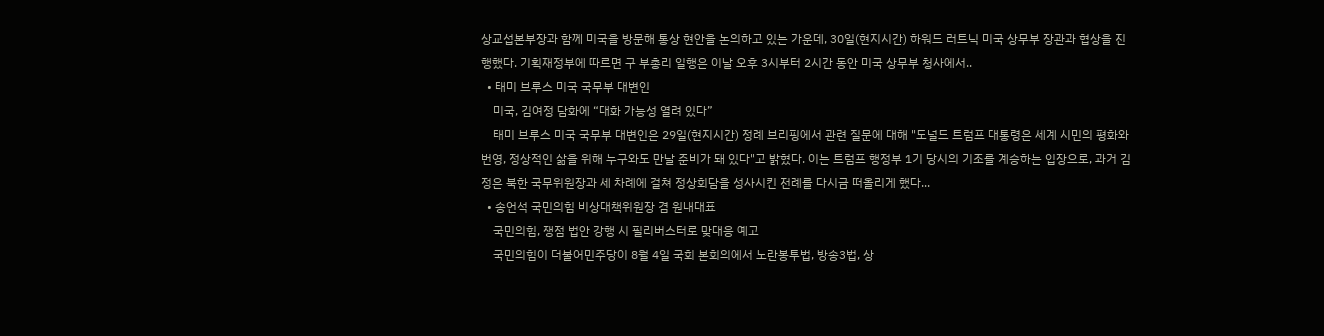상교섭본부장과 함께 미국을 방문해 통상 현안을 논의하고 있는 가운데, 30일(현지시간) 하워드 러트닉 미국 상무부 장관과 협상을 진행했다. 기획재정부에 따르면 구 부총리 일행은 이날 오후 3시부터 2시간 동안 미국 상무부 청사에서..
  • 태미 브루스 미국 국무부 대변인
    미국, 김여정 담화에 “대화 가능성 열려 있다”
    태미 브루스 미국 국무부 대변인은 29일(현지시간) 정례 브리핑에서 관련 질문에 대해 "도널드 트럼프 대통령은 세계 시민의 평화와 번영, 정상적인 삶을 위해 누구와도 만날 준비가 돼 있다"고 밝혔다. 이는 트럼프 행정부 1기 당시의 기조를 계승하는 입장으로, 과거 김정은 북한 국무위원장과 세 차례에 걸쳐 정상회담을 성사시킨 전례를 다시금 떠올리게 했다...
  • 송언석 국민의힘 비상대책위원장 겸 원내대표
    국민의힘, 쟁점 법안 강행 시 필리버스터로 맞대응 예고
    국민의힘이 더불어민주당이 8월 4일 국회 본회의에서 노란봉투법, 방송3법, 상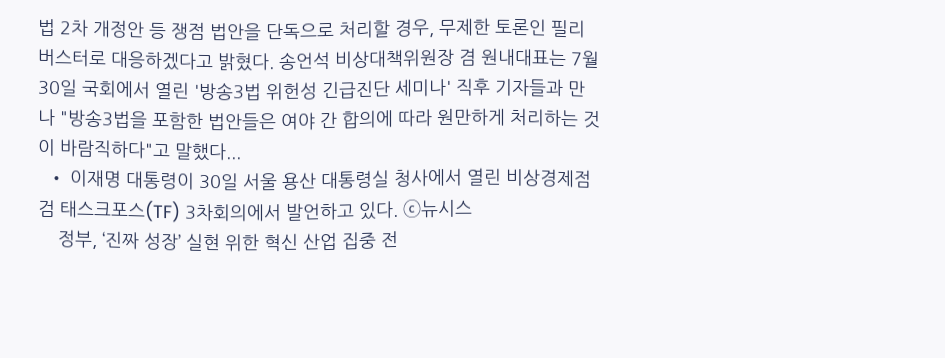법 2차 개정안 등 쟁점 법안을 단독으로 처리할 경우, 무제한 토론인 필리버스터로 대응하겠다고 밝혔다. 송언석 비상대책위원장 겸 원내대표는 7월 30일 국회에서 열린 '방송3법 위헌성 긴급진단 세미나' 직후 기자들과 만나 "방송3법을 포함한 법안들은 여야 간 합의에 따라 원만하게 처리하는 것이 바람직하다"고 말했다...
  • 이재명 대통령이 30일 서울 용산 대통령실 청사에서 열린 비상경제점검 태스크포스(TF) 3차회의에서 발언하고 있다. ⓒ뉴시스
    정부, ‘진짜 성장’ 실현 위한 혁신 산업 집중 전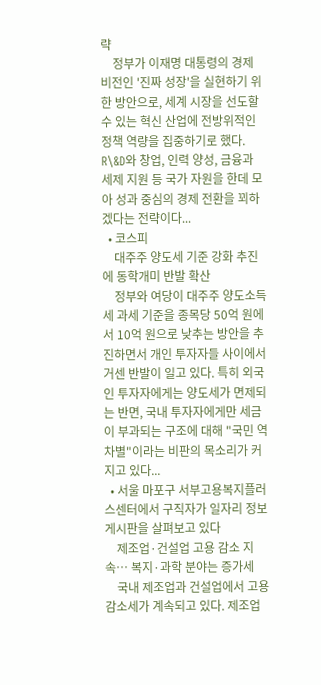략
    정부가 이재명 대통령의 경제 비전인 '진짜 성장'을 실현하기 위한 방안으로, 세계 시장을 선도할 수 있는 혁신 산업에 전방위적인 정책 역량을 집중하기로 했다. R\&D와 창업, 인력 양성, 금융과 세제 지원 등 국가 자원을 한데 모아 성과 중심의 경제 전환을 꾀하겠다는 전략이다...
  • 코스피
    대주주 양도세 기준 강화 추진에 동학개미 반발 확산
    정부와 여당이 대주주 양도소득세 과세 기준을 종목당 50억 원에서 10억 원으로 낮추는 방안을 추진하면서 개인 투자자들 사이에서 거센 반발이 일고 있다. 특히 외국인 투자자에게는 양도세가 면제되는 반면, 국내 투자자에게만 세금이 부과되는 구조에 대해 "국민 역차별"이라는 비판의 목소리가 커지고 있다...
  • 서울 마포구 서부고용복지플러스센터에서 구직자가 일자리 정보 게시판을 살펴보고 있다
    제조업·건설업 고용 감소 지속… 복지·과학 분야는 증가세
    국내 제조업과 건설업에서 고용 감소세가 계속되고 있다. 제조업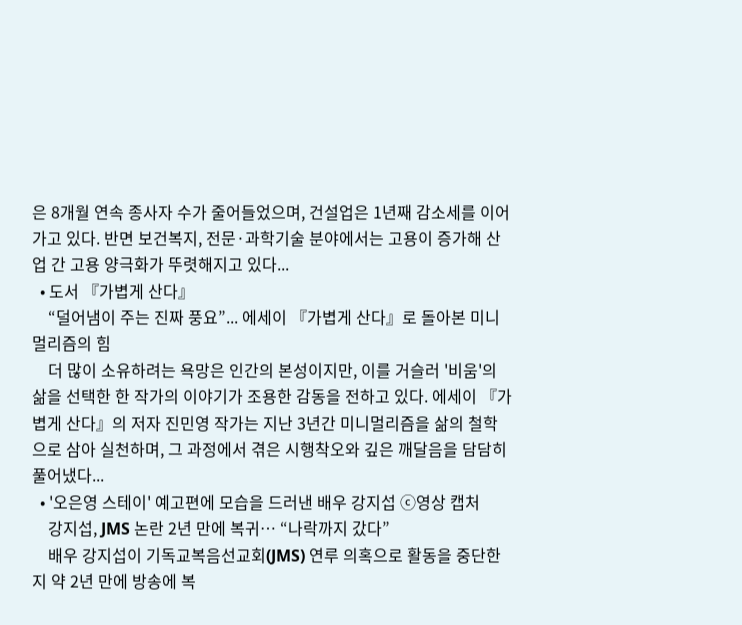은 8개월 연속 종사자 수가 줄어들었으며, 건설업은 1년째 감소세를 이어가고 있다. 반면 보건복지, 전문·과학기술 분야에서는 고용이 증가해 산업 간 고용 양극화가 뚜렷해지고 있다...
  • 도서 『가볍게 산다』
    “덜어냄이 주는 진짜 풍요”... 에세이 『가볍게 산다』로 돌아본 미니멀리즘의 힘
    더 많이 소유하려는 욕망은 인간의 본성이지만, 이를 거슬러 '비움'의 삶을 선택한 한 작가의 이야기가 조용한 감동을 전하고 있다. 에세이 『가볍게 산다』의 저자 진민영 작가는 지난 3년간 미니멀리즘을 삶의 철학으로 삼아 실천하며, 그 과정에서 겪은 시행착오와 깊은 깨달음을 담담히 풀어냈다...
  • '오은영 스테이' 예고편에 모습을 드러낸 배우 강지섭 ⓒ영상 캡처
    강지섭, JMS 논란 2년 만에 복귀… “나락까지 갔다”
    배우 강지섭이 기독교복음선교회(JMS) 연루 의혹으로 활동을 중단한 지 약 2년 만에 방송에 복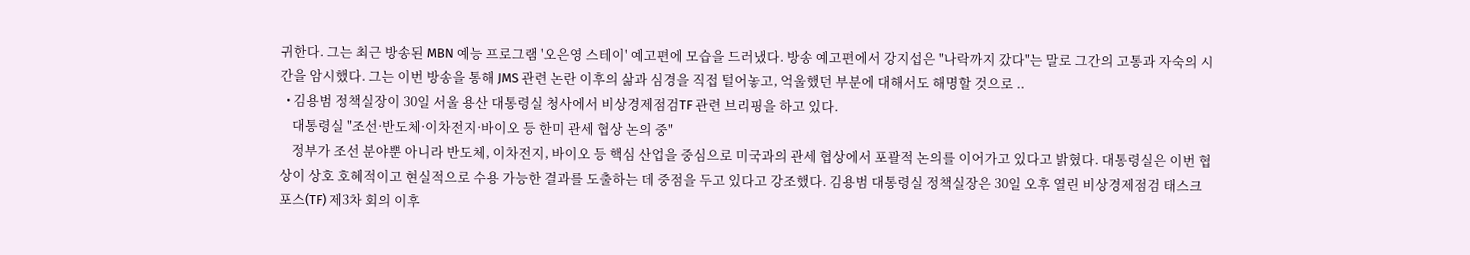귀한다. 그는 최근 방송된 MBN 예능 프로그램 '오은영 스테이' 예고편에 모습을 드러냈다. 방송 예고편에서 강지섭은 "나락까지 갔다"는 말로 그간의 고통과 자숙의 시간을 암시했다. 그는 이번 방송을 통해 JMS 관련 논란 이후의 삶과 심경을 직접 털어놓고, 억울했던 부분에 대해서도 해명할 것으로 ..
  • 김용범 정책실장이 30일 서울 용산 대통령실 청사에서 비상경제점검TF 관련 브리핑을 하고 있다.
    대통령실 "조선·반도체·이차전지·바이오 등 한미 관세 협상 논의 중"
    정부가 조선 분야뿐 아니라 반도체, 이차전지, 바이오 등 핵심 산업을 중심으로 미국과의 관세 협상에서 포괄적 논의를 이어가고 있다고 밝혔다. 대통령실은 이번 협상이 상호 호혜적이고 현실적으로 수용 가능한 결과를 도출하는 데 중점을 두고 있다고 강조했다. 김용범 대통령실 정책실장은 30일 오후 열린 비상경제점검 태스크포스(TF) 제3차 회의 이후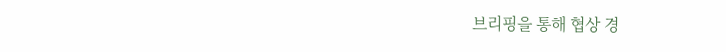브리핑을 통해 협상 경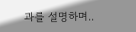과를 설명하며..